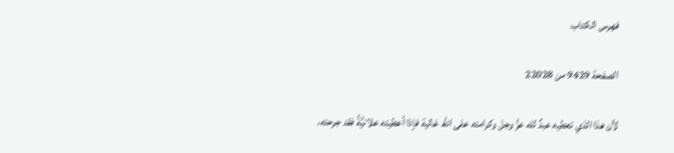فهرس الكتاب

الصفحة 9429 من 22028

لأن هذا الذي تعطيه عبدٌ لله عزَّ وجل وكرامته على الله غالية فإذا أعطيته علانيَّةً فقد جرحته،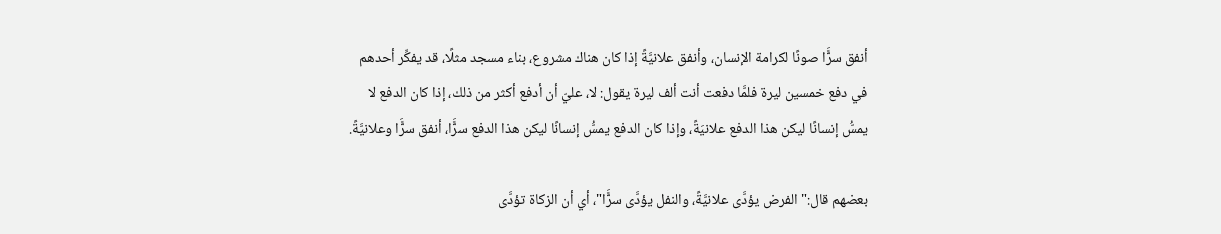أنفق سرًَّا صونًا لكرامة الإنسان، وأنفق علانيَّةً إذا كان هناك مشروع، بناء مسجد مثلًا، قد يفكِّر أحدهم في دفع خمسين ليرة فلمَّا دفعت أنت ألف ليرة يقول: لا، عليّ أن أدفع أكثر من ذلك، إذا كان الدفع لا يمسُّ إنسانًا ليكن هذا الدفع علانيَةً، وإذا كان الدفع يمسُّ إنسانًا ليكن هذا الدفع سرًَّا، أنفق سرًَّا وعلانيَّةً.

بعضهم قال:"الفرض يؤدَّى علانيَّةً، والنفل يؤدَّى سرًَّا"، أي أن الزكاة تؤدَّى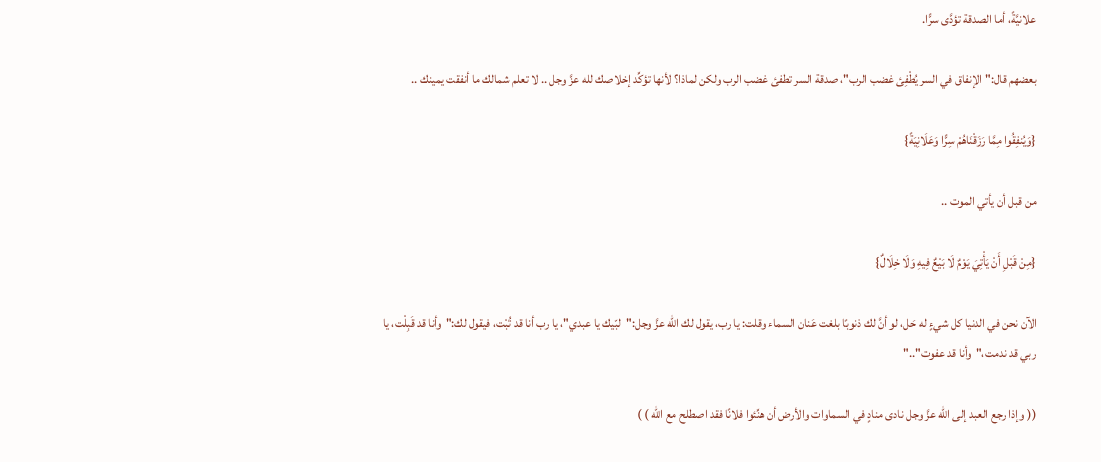علانيَّةً، أما الصدقة تؤدَّى سرًّا.

بعضهم قال:"الإنفاق في السر يُطْفِئ غضب الرب"، صدقة السر تطفئ غضب الرب ولكن لماذا؟ لأنها تؤكِّد إخلاصك لله عزَّ وجل .. لا تعلم شمالك ما أنفقت يمينك ..

{وَيُنفِقُوا مِمَّا رَزَقْنَاهُمْ سِرًّا وَعَلَانِيَةً}

من قبل أن يأتي الموت ..

{مِنْ قَبْلِ أَنْ يَأْتِيَ يَوْمٌ لَا بَيْعٌ فِيهِ وَلَا خِلَالٌ}

الآن نحن في الدنيا كل شيءٍ له حَل، لو أنَّ لك ذنوبًا بلغت عَنان السماء وقلت: يا رب، يقول لك الله عزَّ وجل:"لبّيك يا عبدي"، يا رب أنا قد تُبْت، فيقول لك:"وأنا قد قَبِلْت، يا ربي قد ندمت،"وأنا قد عفوت".."

(( وإذا رجع العبد إلى الله عزَّ وجل نادى منادٍ في السماوات والأرض أن هنِّئوا فلانًا فقد اصطلح مع الله ) )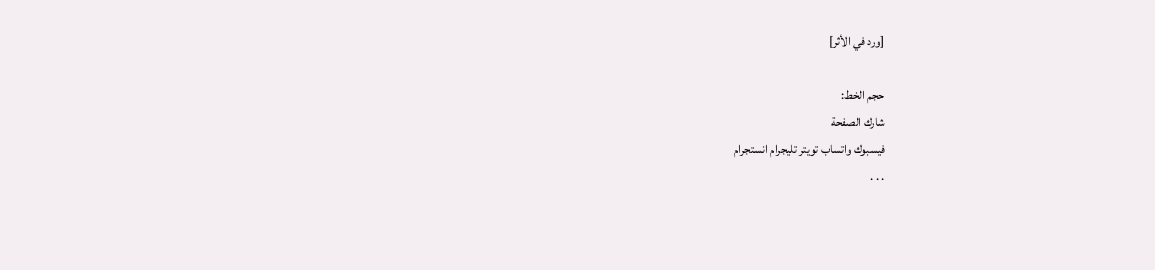[ورد في الأثر]

حجم الخط:
شارك الصفحة
فيسبوك واتساب تويتر تليجرام انستجرام
. . .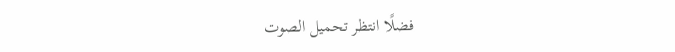فضلًا انتظر تحميل الصوت